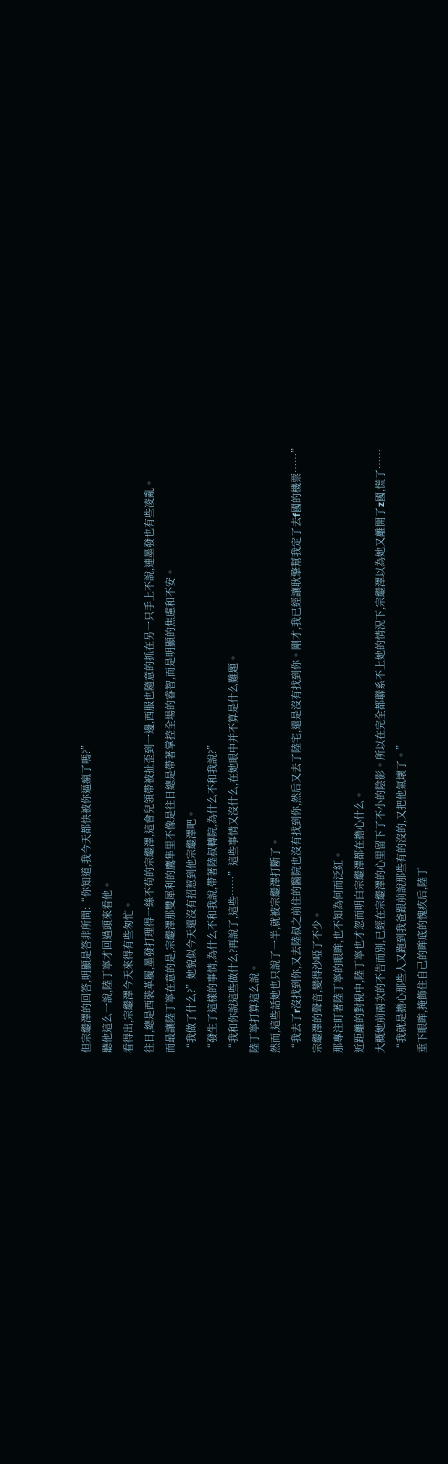但宗繼澤的回答,明顯是答非所問:“你知道,我今天都快被你逼瘋了嗎?”
聽他這么一說,陸丁寧才回過頭來看他。
看得出,宗繼澤今天來得有些匆忙。
往日,總是西裝革履,墨發打理得一絲不茍的宗繼澤,這會兒領帶被扯歪到一邊,西服也隨意的抓在另一只手上不說,連墨發也有些凌亂。
而最讓陸丁寧在意的是,宗繼澤那雙犀利的鷹隼里不像是往日總是帶著掌控全場的睿智,而是明顯的焦慮和不安。
“我做了什么?”她貌似今天還沒有招惹到他宗繼澤吧。
“發生了這樣的事情,為什么不和我說,帶著陸叔轉院,為什么不和我說?”
“我和你說這些做什么?再說了,這些……”這些事情又沒什么,在她眼中并不算是什么難題。
陸丁寧打算這么說。
然而,這些話她也只說了一半,就被宗繼澤打斷了。
“我去了r沒找到你,又去陸叔之前住的醫院也沒有找到你,然后又去了陸宅,還是沒有找到你。剛才,我已經讓耿擎幫我定了去f國的機票……”
宗繼澤的聲音,變得沙啞了不少。
那專注盯著陸丁寧的眼眸,也不知為何而泛紅。
近距離的對視中,陸丁寧也才忽而明白宗繼澤都在擔心什么。
大概她前兩次的不告而別,已經在宗繼澤的心里留下了不小的陰影。所以在完全都聯系不上她的情況下,宗繼澤以為她又離開了z國,慌了……
“我就是擔心那些人又跑到我爸跟前說那些有的沒的,又把他氣壞了。”
垂下眼眸,掩飾住自己的眸底的愧疚后,陸丁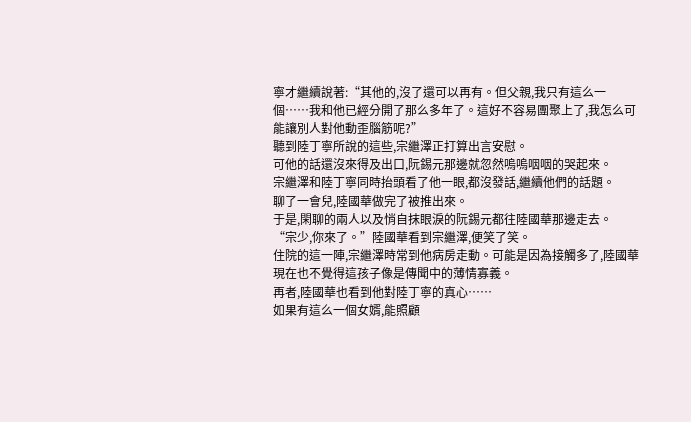寧才繼續說著:“其他的,沒了還可以再有。但父親,我只有這么一個……我和他已經分開了那么多年了。這好不容易團聚上了,我怎么可能讓別人對他動歪腦筋呢?”
聽到陸丁寧所說的這些,宗繼澤正打算出言安慰。
可他的話還沒來得及出口,阮錫元那邊就忽然嗚嗚咽咽的哭起來。
宗繼澤和陸丁寧同時抬頭看了他一眼,都沒發話,繼續他們的話題。
聊了一會兒,陸國華做完了被推出來。
于是,閑聊的兩人以及悄自抹眼淚的阮錫元都往陸國華那邊走去。
“宗少,你來了。”陸國華看到宗繼澤,便笑了笑。
住院的這一陣,宗繼澤時常到他病房走動。可能是因為接觸多了,陸國華現在也不覺得這孩子像是傳聞中的薄情寡義。
再者,陸國華也看到他對陸丁寧的真心……
如果有這么一個女婿,能照顧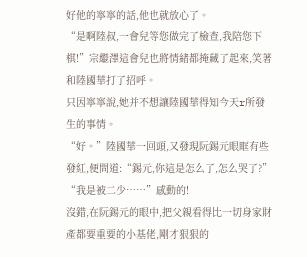好他的寧寧的話,他也就放心了。
“是啊陸叔,一會兒等您做完了檢查,我陪您下棋!”宗繼澤這會兒也將情緒都掩藏了起來,笑著和陸國華打了招呼。
只因寧寧說,她并不想讓陸國華得知今天r所發生的事情。
“好。”陸國華一回頭,又發現阮錫元眼眶有些發紅,便問道:“錫元,你這是怎么了,怎么哭了?”
“我是被二少……”感動的!
沒錯,在阮錫元的眼中,把父親看得比一切身家財產都要重要的小基佬,剛才狠狠的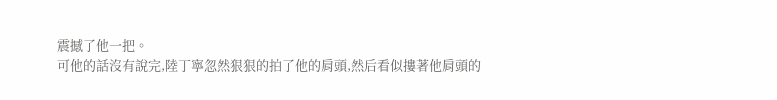震撼了他一把。
可他的話沒有說完,陸丁寧忽然狠狠的拍了他的肩頭,然后看似摟著他肩頭的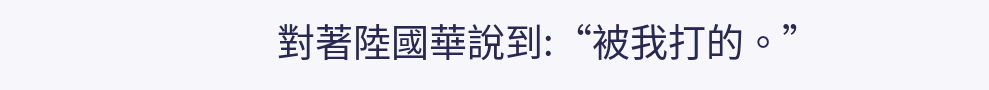對著陸國華說到:“被我打的。”